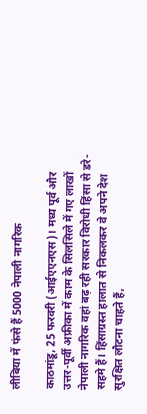लीबिया में फंसे हैं 5000 नेपाली नागरिक

काठमांडू, 25 फरवरी (आईएएनएस)। मध्य पूर्व और उत्तर-पूर्वी अफ्रीका में काम के सिलसिले में गए लाखों नेपाली नागरिक वहां बढ़ रही सरकार विरोधी हिंसा से डरे-सहमे हैं। हिंसाग्रस्त हालात से निकलकर वे अपने देश सुरक्षित लौटना चाहते हैं,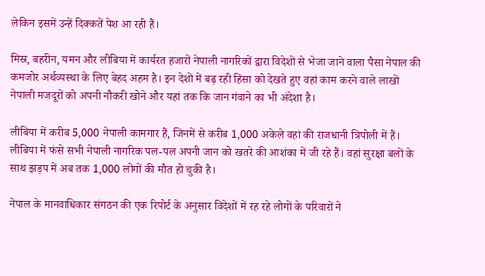लेकिन इसमें उन्हें दिक्कतें पेश आ रही हैं।

मिस्र, बहरीन, यमन और लीबिया में कार्यरत हजारों नेपाली नागरिकों द्वारा विदेशों से भेजा जाने वाला पैसा नेपाल की कमजोर अर्थव्यस्था के लिए बेहद अहम है। इन देशों में बढ़ रही हिंसा को देखते हुए वहां काम करने वाले लाखों नेपाली मजदूरों को अपनी नौकरी खोने और यहां तक कि जान गंवाने का भी अंदेशा है।

लीबिया में करीब 5,000 नेपाली कामगार हैं, जिनमें से करीब 1,000 अकेले वहां की राजधानी त्रिपोली में हैं। लीबिया में फंसे सभी नेपाली नागरिक पल-पल अपनी जान को खतरे की आशंका में जी रहे हैं। वहां सुरक्षा बलों के साथ झड़प में अब तक 1,000 लोगों की मौत हो चुकी है।

नेपाल के मानवाधिकार संगठन की एक रिपोर्ट के अनुसार विदेशों में रह रहे लोगों के परिवारों ने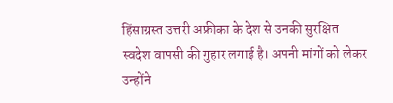हिंसाग्रस्त उत्तरी अफ्रीका के देश से उनकी सुरक्षित स्वदेश वापसी की गुहार लगाई है। अपनी मांगों को लेकर उन्होंने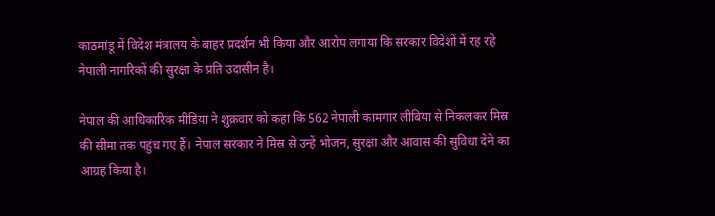काठमांडू में विदेश मंत्रालय के बाहर प्रदर्शन भी किया और आरोप लगाया कि सरकार विदेशों में रह रहे नेपाली नागरिकों की सुरक्षा के प्रति उदासीन है।

नेपाल की आधिकारिक मीडिया ने शुक्रवार को कहा कि 562 नेपाली कामगार लीबिया से निकलकर मिस्र की सीमा तक पहुंच गए हैं। नेपाल सरकार ने मिस्र से उन्हें भोजन, सुरक्षा और आवास की सुविधा देने का आग्रह किया है।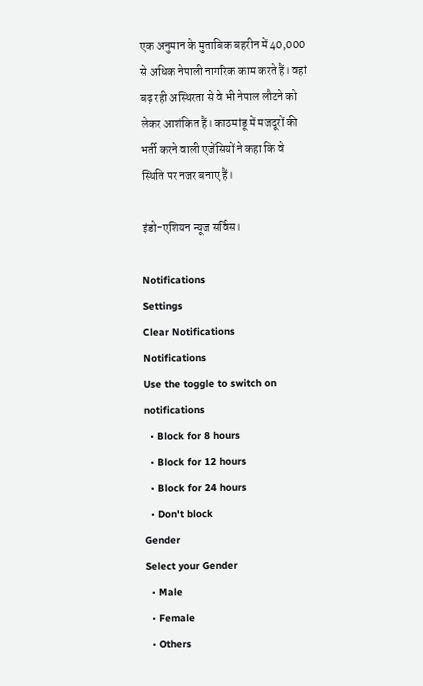एक अनुमान के मुताबिक बहरीन में 40,000 से अधिक नेपाली नागरिक काम करते हैं। वहां बढ़ रही अस्थिरता से वे भी नेपाल लौटने को लेकर आशंकित हैं। काठमांडू में मजदूरों की भर्ती करने वाली एजेंसियों ने कहा कि वे स्थिति पर नजर बनाए हैं।

इंडो-एशियन न्यूज सर्विस।

Notifications
Settings
Clear Notifications
Notifications
Use the toggle to switch on notifications
  • Block for 8 hours
  • Block for 12 hours
  • Block for 24 hours
  • Don't block
Gender
Select your Gender
  • Male
  • Female
  • Others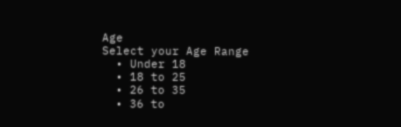Age
Select your Age Range
  • Under 18
  • 18 to 25
  • 26 to 35
  • 36 to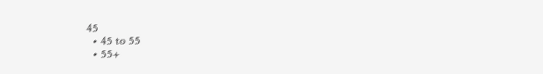45
  • 45 to 55
  • 55+